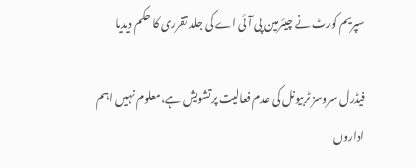سپریم کورٹ نے چیئرمین پی آئی اے کی جلد تقرری کا حکم دیدیا

فیڈرل سروسز ٹربیونل کی عدم فعالیت پرتشویش ہے،معلوم نہیں اہم اداروں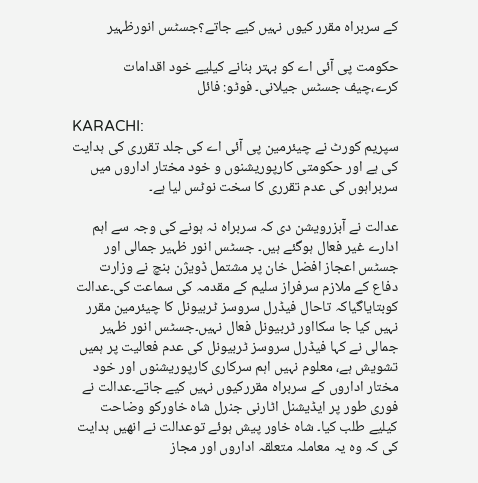کے سربراہ مقرر کیوں نہیں کیے جاتے؟جسٹس انورظہیر

حکومت پی آئی اے کو بہتر بنانے کیلیے خود اقدامات کرے،چیف جسٹس جیلانی۔ فوٹو: فائل

KARACHI:
سپریم کورٹ نے چیئرمین پی آئی اے کی جلد تقرری کی ہدایت کی ہے اور حکومتی کارپوریشنوں و خود مختار اداروں میں سربراہوں کی عدم تقرری کا سخت نوٹس لیا ہے۔

عدالت نے آبزرویشن دی کہ سربراہ نہ ہونے کی وجہ سے اہم ادارے غیر فعال ہوگئے ہیں۔ جسٹس انور ظہیر جمالی اور جسٹس اعجاز افضل خان پر مشتمل ڈویژن بنچ نے وزارت دفاع کے ملازم سرفراز سلیم کے مقدمہ کی سماعت کی۔عدالت کوبتایاگیاکہ تاحال فیڈرل سروسز ٹربیونل کا چیئرمین مقرر نہیں کیا جا سکااور ٹربیونل فعال نہیں۔جسٹس انور ظہیر جمالی نے کہا فیڈرل سروسز ٹربیونل کی عدم فعالیت پر ہمیں تشویش ہے، معلوم نہیں اہم سرکاری کارپوریشنوں اور خود مختار اداروں کے سربراہ مقررکیوں نہیں کیے جاتے۔عدالت نے فوری طور پر ایڈیشنل اٹارنی جنرل شاہ خاورکو وضاحت کیلیے طلب کیا۔ شاہ خاور پیش ہوئے توعدالت نے انھیں ہدایت کی کہ وہ یہ معاملہ متعلقہ اداروں اور مجاز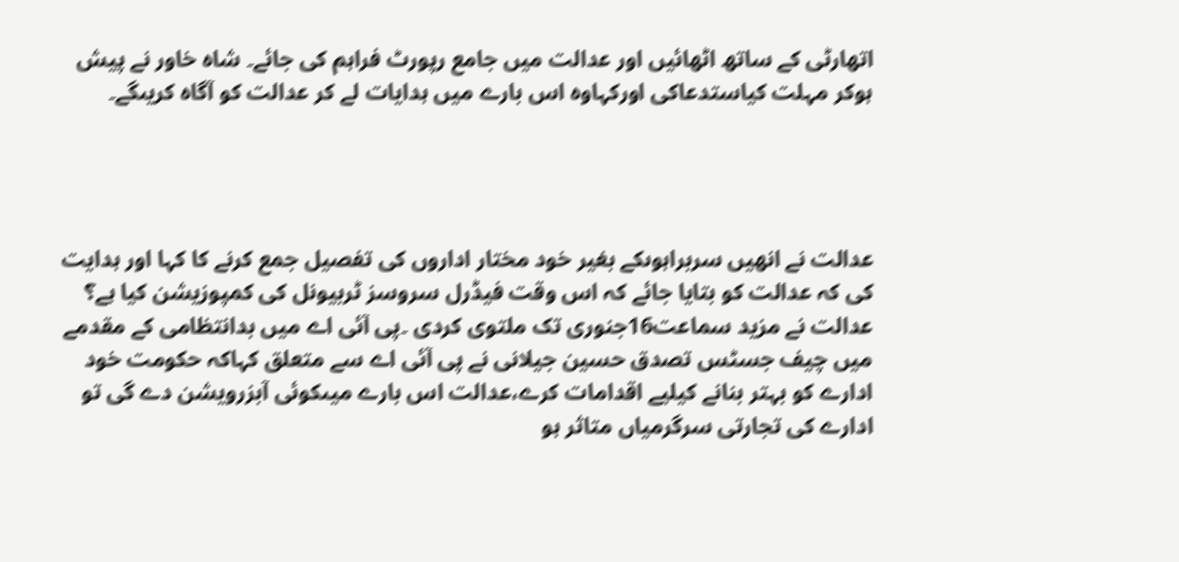اتھارٹی کے ساتھ اٹھائیں اور عدالت میں جامع رپورٹ فراہم کی جائے۔ شاہ خاور نے پیش ہوکر مہلت کیاستدعاکی اورکہاوہ اس بارے میں ہدایات لے کر عدالت کو آگاہ کریںگے۔




عدالت نے انھیں سربراہوںکے بغیر خود مختار اداروں کی تفصیل جمع کرنے کا کہا اور ہدایت کی کہ عدالت کو بتایا جائے کہ اس وقت فیڈرل سروسز ٹربیونل کی کمپوزیشن کیا ہے؟ عدالت نے مزید سماعت16جنوری تک ملتوی کردی ۔پی آئی اے میں بدانتظامی کے مقدمے میں چیف جسٹس تصدق حسین جیلانی نے پی آئی اے سے متعلق کہاکہ حکومت خود ادارے کو بہتر بنانے کیلیے اقدامات کرے،عدالت اس بارے میںکوئی آبزرویشن دے گی تو ادارے کی تجارتی سرگرمیاں متاثر ہو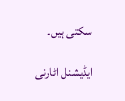سکتی ہیں۔

ایڈیشنل اٹارنی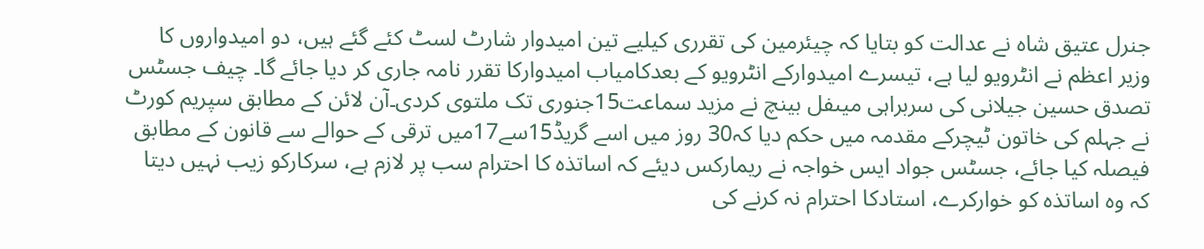جنرل عتیق شاہ نے عدالت کو بتایا کہ چیئرمین کی تقرری کیلیے تین امیدوار شارٹ لسٹ کئے گئے ہیں، دو امیدواروں کا وزیر اعظم نے انٹرویو لیا ہے، تیسرے امیدوارکے انٹرویو کے بعدکامیاب امیدوارکا تقرر نامہ جاری کر دیا جائے گا۔ چیف جسٹس تصدق حسین جیلانی کی سربراہی میںفل بینچ نے مزید سماعت15جنوری تک ملتوی کردی۔آن لائن کے مطابق سپریم کورٹ نے جہلم کی خاتون ٹیچرکے مقدمہ میں حکم دیا کہ30 روز میں اسے گریڈ15سے17میں ترقی کے حوالے سے قانون کے مطابق فیصلہ کیا جائے، جسٹس جواد ایس خواجہ نے ریمارکس دیئے کہ اساتذہ کا احترام سب پر لازم ہے، سرکارکو زیب نہیں دیتا کہ وہ اساتذہ کو خوارکرے، استادکا احترام نہ کرنے کی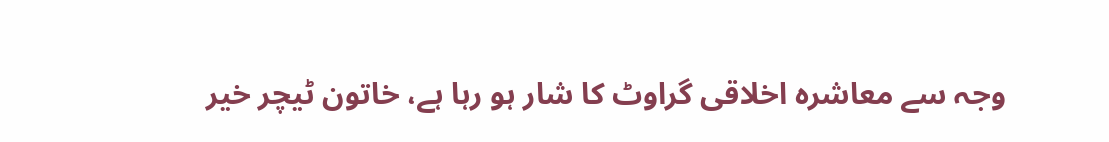وجہ سے معاشرہ اخلاقی گراوٹ کا شار ہو رہا ہے، خاتون ٹیچر خیر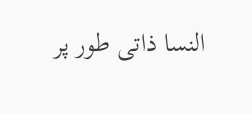النسا ذاتی طور پر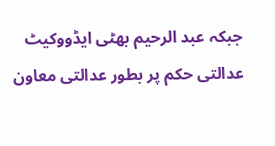جبکہ عبد الرحیم بھٹی ایڈووکیٹ عدالتی حکم پر بطور عدالتی معاون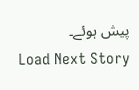پیش ہوئے۔
Load Next Story